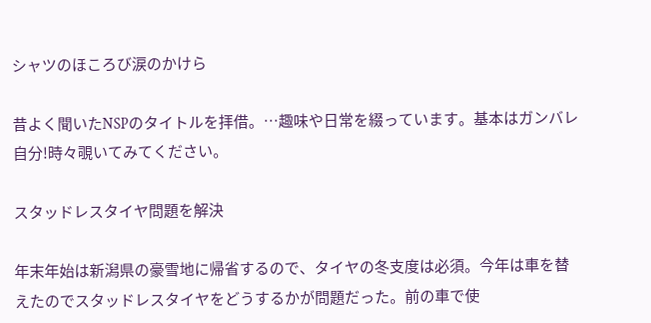シャツのほころび涙のかけら

昔よく聞いたNSPのタイトルを拝借。…趣味や日常を綴っています。基本はガンバレ自分!時々覗いてみてください。

スタッドレスタイヤ問題を解決

年末年始は新潟県の豪雪地に帰省するので、タイヤの冬支度は必須。今年は車を替えたのでスタッドレスタイヤをどうするかが問題だった。前の車で使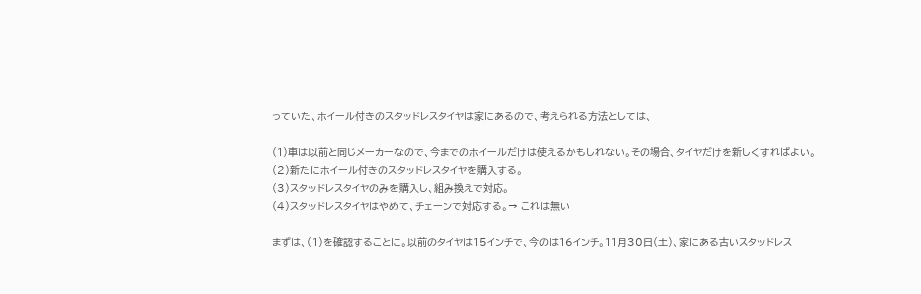っていた、ホイール付きのスタッドレスタイヤは家にあるので、考えられる方法としては、

(1)車は以前と同じメーカーなので、今までのホイールだけは使えるかもしれない。その場合、タイヤだけを新しくすればよい。
(2)新たにホイール付きのスタッドレスタイヤを購入する。
(3)スタッドレスタイヤのみを購入し、組み換えで対応。
(4)スタッドレスタイヤはやめて、チェーンで対応する。→ これは無い

まずは、(1)を確認することに。以前のタイヤは15インチで、今のは16インチ。11月30日(土)、家にある古いスタッドレス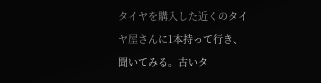タイヤを購入した近くのタイヤ屋さんに1本持って行き、聞いてみる。古いタ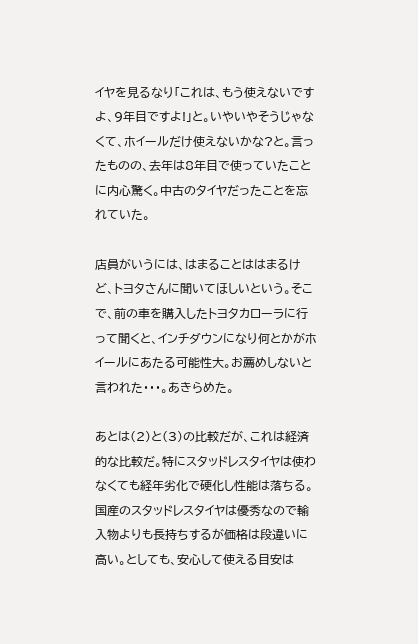イヤを見るなり「これは、もう使えないですよ、9年目ですよ!」と。いやいやそうじゃなくて、ホイールだけ使えないかな?と。言ったものの、去年は8年目で使っていたことに内心驚く。中古のタイヤだったことを忘れていた。

店員がいうには、はまることははまるけど、トヨタさんに聞いてほしいという。そこで、前の車を購入したトヨタカローラに行って聞くと、インチダウンになり何とかがホイールにあたる可能性大。お薦めしないと言われた・・・。あきらめた。

あとは(2)と(3)の比較だが、これは経済的な比較だ。特にスタッドレスタイヤは使わなくても経年劣化で硬化し性能は落ちる。国産のスタッドレスタイヤは優秀なので輸入物よりも長持ちするが価格は段違いに高い。としても、安心して使える目安は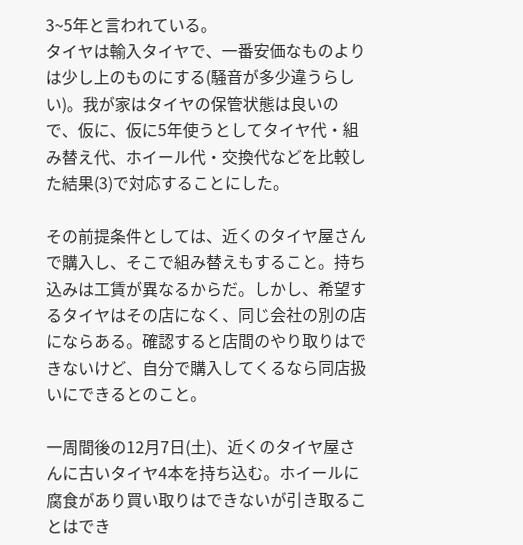3~5年と言われている。
タイヤは輸入タイヤで、一番安価なものよりは少し上のものにする(騒音が多少違うらしい)。我が家はタイヤの保管状態は良いので、仮に、仮に5年使うとしてタイヤ代・組み替え代、ホイール代・交換代などを比較した結果(3)で対応することにした。

その前提条件としては、近くのタイヤ屋さんで購入し、そこで組み替えもすること。持ち込みは工賃が異なるからだ。しかし、希望するタイヤはその店になく、同じ会社の別の店にならある。確認すると店間のやり取りはできないけど、自分で購入してくるなら同店扱いにできるとのこと。

一周間後の12月7日(土)、近くのタイヤ屋さんに古いタイヤ4本を持ち込む。ホイールに腐食があり買い取りはできないが引き取ることはでき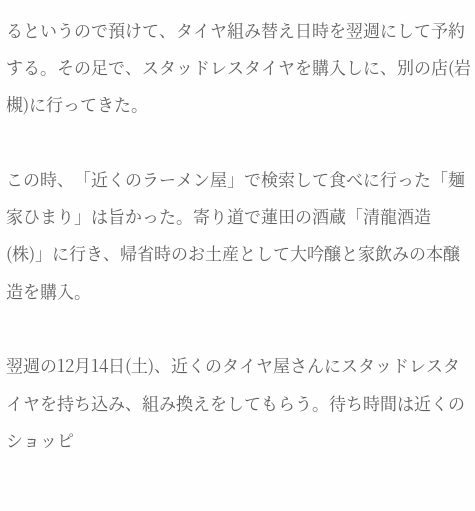るというので預けて、タイヤ組み替え日時を翌週にして予約する。その足で、スタッドレスタイヤを購入しに、別の店(岩槻)に行ってきた。

この時、「近くのラーメン屋」で検索して食べに行った「麺家ひまり」は旨かった。寄り道で蓮田の酒蔵「清龍酒造(株)」に行き、帰省時のお土産として大吟醸と家飲みの本醸造を購入。

翌週の12月14日(土)、近くのタイヤ屋さんにスタッドレスタイヤを持ち込み、組み換えをしてもらう。待ち時間は近くのショッピ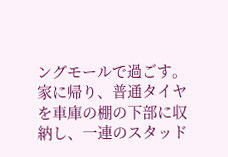ングモールで過ごす。
家に帰り、普通タイヤを車庫の棚の下部に収納し、一連のスタッド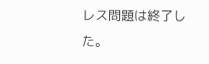レス問題は終了した。